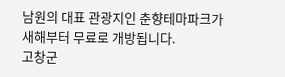남원의 대표 관광지인 춘향테마파크가
새해부터 무료로 개방됩니다.
고창군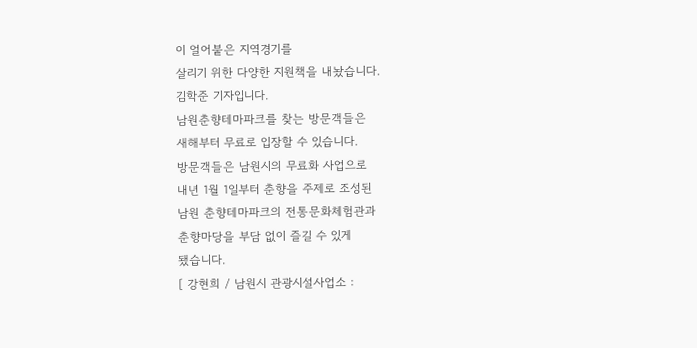이 얼어붙은 지역경기를
살리기 위한 다양한 지원책을 내놨습니다.
김학준 기자입니다.
남원춘향테마파크를 찾는 방문객들은
새해부터 무료로 입장할 수 있습니다.
방문객들은 남원시의 무료화 사업으로
내년 1월 1일부터 춘향을 주제로 조성된
남원 춘향테마파크의 전통문화체험관과
춘향마당을 부담 없이 즐길 수 있게
됐습니다.
[ 강현희 / 남원시 관광시설사업소 :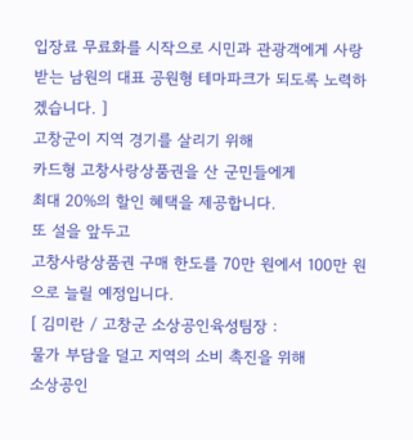입장료 무료화를 시작으로 시민과 관광객에게 사랑받는 남원의 대표 공원형 테마파크가 되도록 노력하겠습니다. ]
고창군이 지역 경기를 살리기 위해
카드형 고창사랑상품권을 산 군민들에게
최대 20%의 할인 혜택을 제공합니다.
또 설을 앞두고
고창사랑상품권 구매 한도를 70만 원에서 100만 원으로 늘릴 예정입니다.
[ 김미란 / 고창군 소상공인육성팀장 :
물가 부담을 덜고 지역의 소비 촉진을 위해
소상공인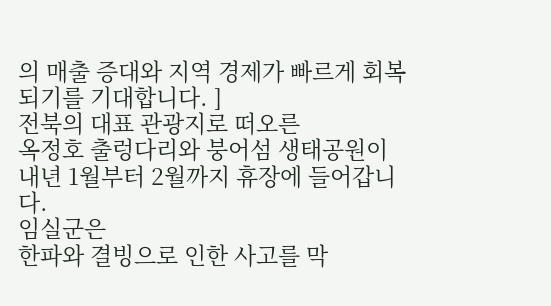의 매출 증대와 지역 경제가 빠르게 회복되기를 기대합니다. ]
전북의 대표 관광지로 떠오른
옥정호 출렁다리와 붕어섬 생태공원이
내년 1월부터 2월까지 휴장에 들어갑니다.
임실군은
한파와 결빙으로 인한 사고를 막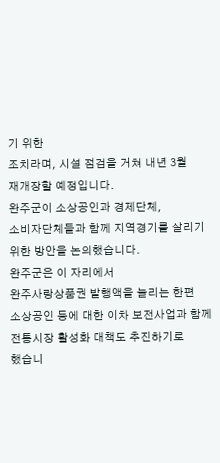기 위한
조치라며, 시설 점검을 거쳐 내년 3월
재개장할 예정입니다.
완주군이 소상공인과 경제단체,
소비자단체들과 함께 지역경기를 살리기
위한 방안을 논의했습니다.
완주군은 이 자리에서
완주사랑상품권 발행액을 늘리는 한편
소상공인 등에 대한 이차 보전사업과 함께
전통시장 활성화 대책도 추진하기로
했습니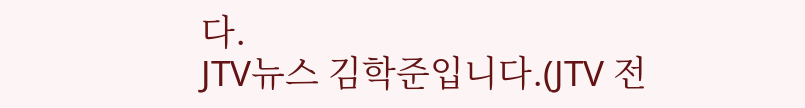다.
JTV뉴스 김학준입니다.(JTV 전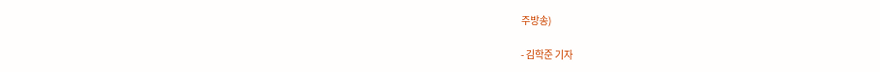주방송)

- 김학준 기자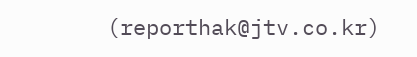(reporthak@jtv.co.kr)